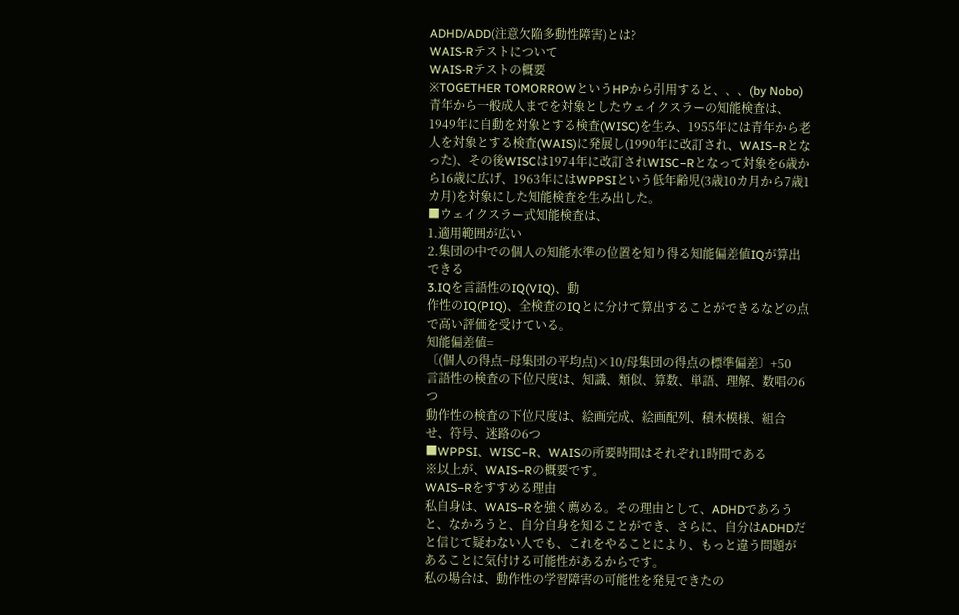ADHD/ADD(注意欠陥多動性障害)とは?
WAIS-Rテストについて
WAIS-Rテストの概要
※TOGETHER TOMORROWというHPから引用すると、、、(by Nobo)
青年から一般成人までを対象としたウェイクスラーの知能検査は、1949年に自動を対象とする検査(WISC)を生み、1955年には青年から老人を対象とする検査(WAIS)に発展し(1990年に改訂され、WAIS−Rとなった)、その後WISCは1974年に改訂されWISC−Rとなって対象を6歳から16歳に広げ、1963年にはWPPSIという低年齢児(3歳10カ月から7歳1カ月)を対象にした知能検査を生み出した。
■ウェイクスラー式知能検査は、
1.適用範囲が広い
2.集団の中での個人の知能水準の位置を知り得る知能偏差値IQが算出できる
3.IQを言語性のIQ(VIQ)、動
作性のIQ(PIQ)、全検査のIQとに分けて算出することができるなどの点で高い評価を受けている。
知能偏差値=
〔(個人の得点−母集団の平均点)×10/母集団の得点の標準偏差〕+50
言語性の検査の下位尺度は、知識、類似、算数、単語、理解、数唱の6つ
動作性の検査の下位尺度は、絵画完成、絵画配列、積木模様、組合せ、符号、迷路の6つ
■WPPSI、WISC−R、WAISの所要時間はそれぞれ1時間である
※以上が、WAIS−Rの概要です。
WAIS−Rをすすめる理由
私自身は、WAIS−Rを強く薦める。その理由として、ADHDであろうと、なかろうと、自分自身を知ることができ、さらに、自分はADHDだと信じて疑わない人でも、これをやることにより、もっと違う問題があることに気付ける可能性があるからです。
私の場合は、動作性の学習障害の可能性を発見できたの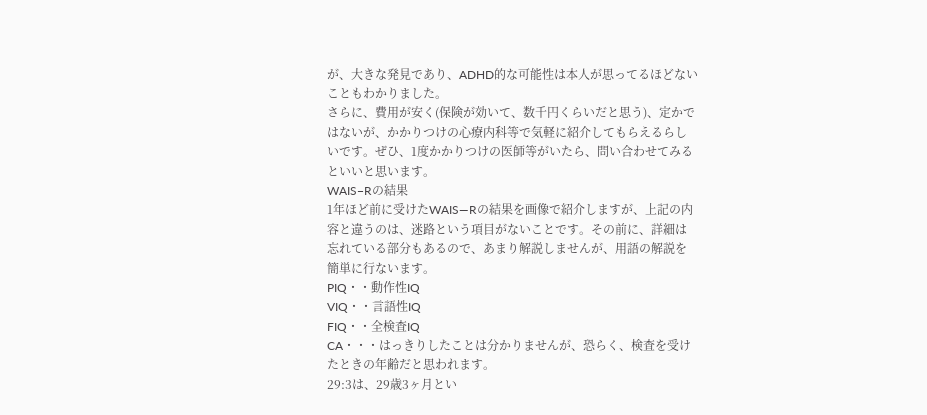が、大きな発見であり、ADHD的な可能性は本人が思ってるほどないこともわかりました。
さらに、費用が安く(保険が効いて、数千円くらいだと思う)、定かではないが、かかりつけの心療内科等で気軽に紹介してもらえるらしいです。ぜひ、1度かかりつけの医師等がいたら、問い合わせてみるといいと思います。
WAIS−Rの結果
1年ほど前に受けたWAIS―Rの結果を画像で紹介しますが、上記の内容と違うのは、迷路という項目がないことです。その前に、詳細は忘れている部分もあるので、あまり解説しませんが、用語の解説を簡単に行ないます。
PIQ・・動作性IQ
VIQ・・言語性IQ
FIQ・・全検査IQ
CA・・・はっきりしたことは分かりませんが、恐らく、検査を受けたときの年齢だと思われます。
29:3は、29歳3ヶ月とい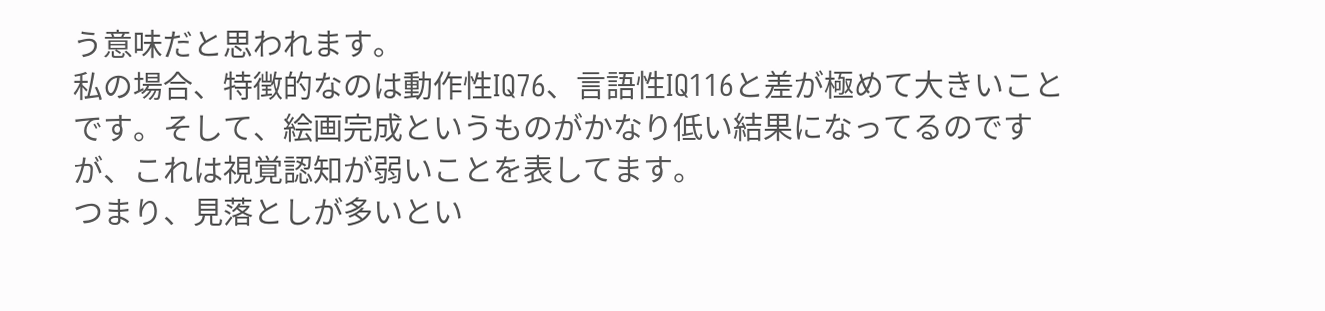う意味だと思われます。
私の場合、特徴的なのは動作性IQ76、言語性IQ116と差が極めて大きいことです。そして、絵画完成というものがかなり低い結果になってるのですが、これは視覚認知が弱いことを表してます。
つまり、見落としが多いとい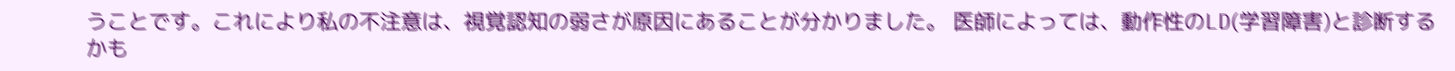うことです。これにより私の不注意は、視覚認知の弱さが原因にあることが分かりました。 医師によっては、動作性のLD(学習障害)と診断するかも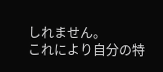しれません。
これにより自分の特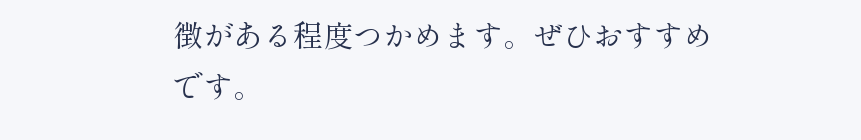徴がある程度つかめます。ぜひおすすめです。